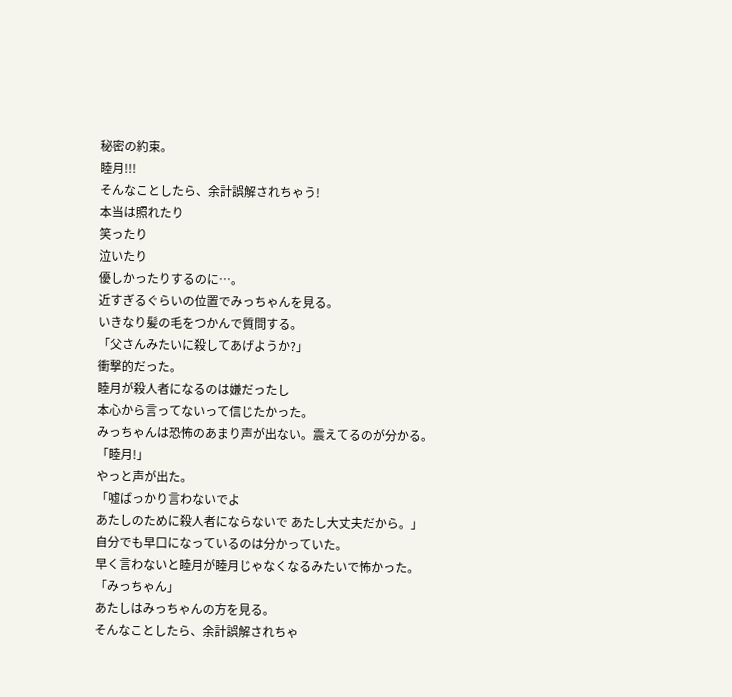秘密の約束。
睦月!!!
そんなことしたら、余計誤解されちゃう!
本当は照れたり
笑ったり
泣いたり
優しかったりするのに…。
近すぎるぐらいの位置でみっちゃんを見る。
いきなり髪の毛をつかんで質問する。
「父さんみたいに殺してあげようか?」
衝撃的だった。
睦月が殺人者になるのは嫌だったし
本心から言ってないって信じたかった。
みっちゃんは恐怖のあまり声が出ない。震えてるのが分かる。
「睦月!」
やっと声が出た。
「嘘ばっかり言わないでよ
あたしのために殺人者にならないで あたし大丈夫だから。」
自分でも早口になっているのは分かっていた。
早く言わないと睦月が睦月じゃなくなるみたいで怖かった。
「みっちゃん」
あたしはみっちゃんの方を見る。
そんなことしたら、余計誤解されちゃ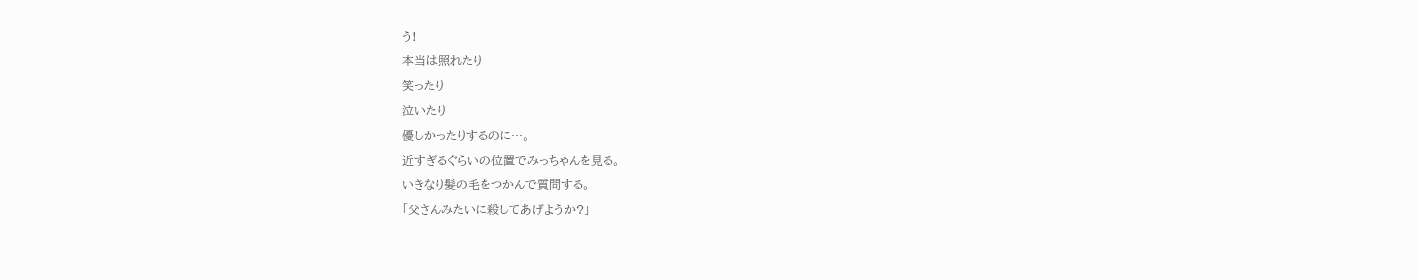う!
本当は照れたり
笑ったり
泣いたり
優しかったりするのに…。
近すぎるぐらいの位置でみっちゃんを見る。
いきなり髪の毛をつかんで質問する。
「父さんみたいに殺してあげようか?」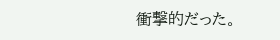衝撃的だった。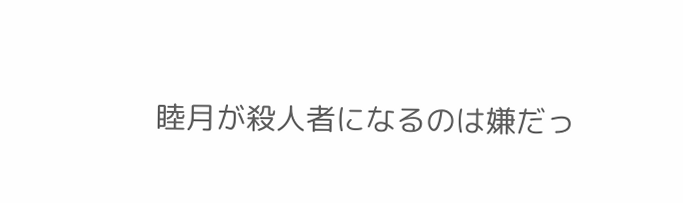睦月が殺人者になるのは嫌だっ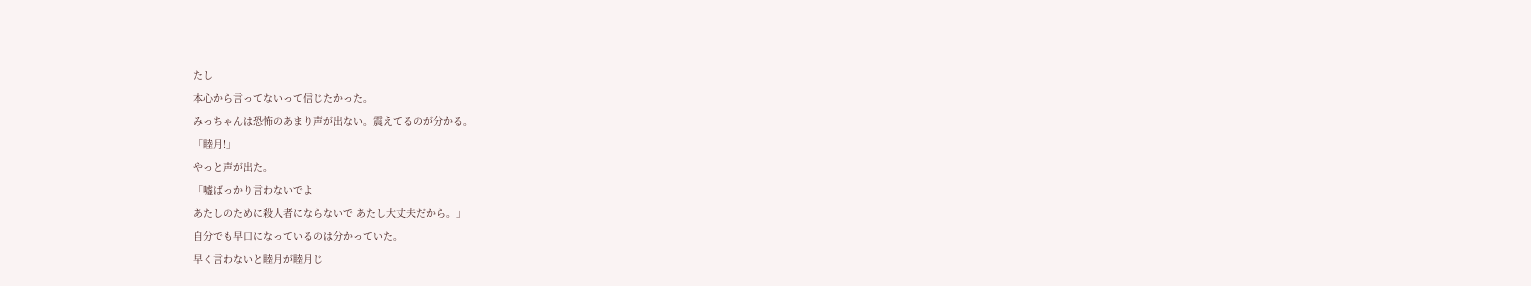たし
本心から言ってないって信じたかった。
みっちゃんは恐怖のあまり声が出ない。震えてるのが分かる。
「睦月!」
やっと声が出た。
「嘘ばっかり言わないでよ
あたしのために殺人者にならないで あたし大丈夫だから。」
自分でも早口になっているのは分かっていた。
早く言わないと睦月が睦月じ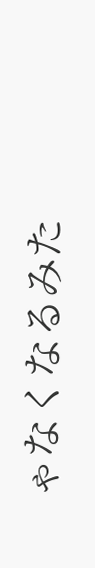ゃなくなるみた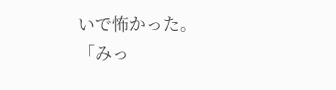いで怖かった。
「みっ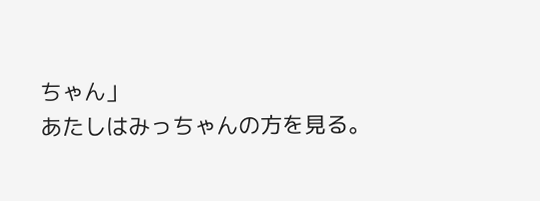ちゃん」
あたしはみっちゃんの方を見る。